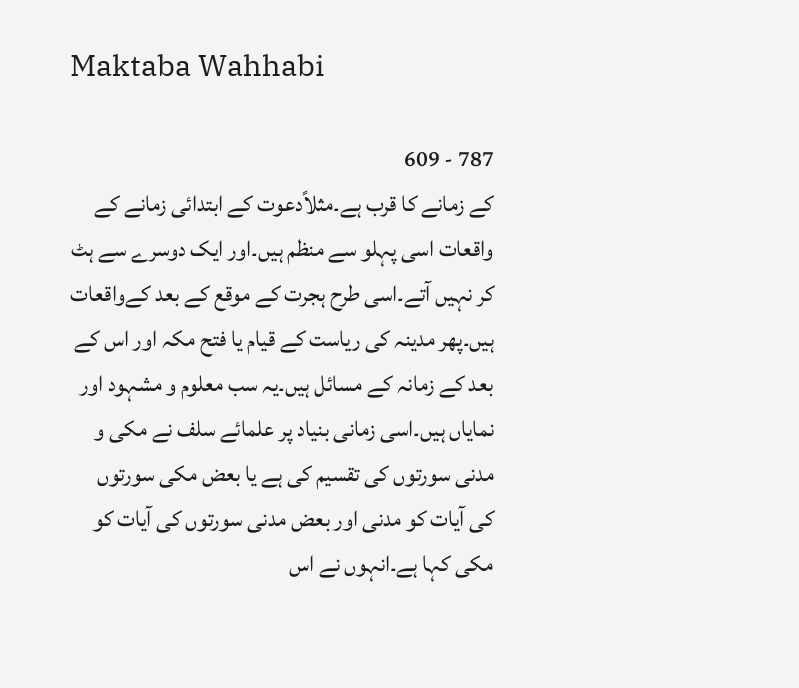Maktaba Wahhabi

787 - 609
کے زمانے کا قرب ہے۔مثلاًدعوت کے ابتدائی زمانے کے واقعات اسی پہلو سے منظم ہیں۔اور ایک دوسرے سے ہٹ کر نہیں آتے۔اسی طرح ہجرت کے موقع کے بعد کےواقعات ہیں۔پھر مدینہ کی ریاست کے قیام یا فتح مکہ اور اس کے بعد کے زمانہ کے مسائل ہیں۔یہ سب معلوم و مشہود اور نمایاں ہیں۔اسی زمانی بنیاد پر علمائے سلف نے مکی و مدنی سورتوں کی تقسیم کی ہے یا بعض مکی سورتوں کی آیات کو مدنی اور بعض مدنی سورتوں کی آیات کو مکی کہا ہے۔انہوں نے اس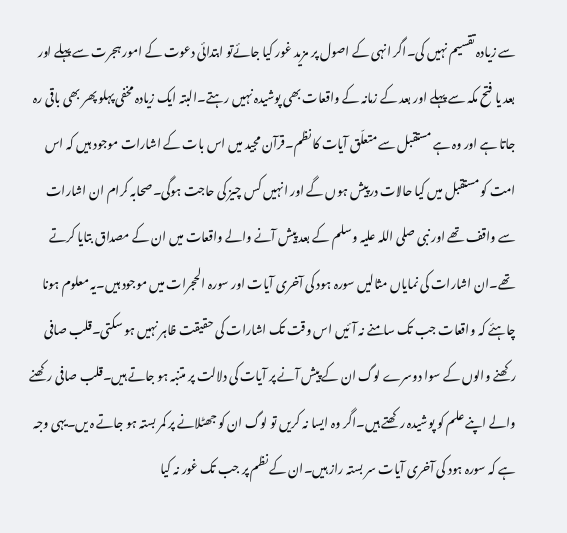سے زیادہ تقسیم نہیں کی۔اگر انہی کے اصول پر مزید غور کیا جائےتو ابتدائی دعوت کے امور ہجرت سے پہلے اور بعد یا فتح مکہ سے پہلے اور بعد کے زمانہ کے واقعات بھی پوشیدہ نہیں رہتے۔البتہ ایک زیادہ مخفی پہلو پھر بھی باقی رہ جاتا ہے اور وہ ہے مستقبل سے متعلّق آیات کا نظم۔قرآن مجید میں اس بات کے اشارات موجود ہیں کہ اس امت کو مستقبل میں کیا حالات درپیش ہوں گے اور انہیں کس چیز کی حاجت ہوگی۔صحابہ کرام ان اشارات سے واقف تھے اور نبی صلی اللہ علیہ وسلم کے بعد پیش آنے والے واقعات میں ان کے مصداق بتایا کرتے تھے۔ان اشارات کی نمایاں مثالیں سورہ ہود کی آخری آیات اور سورہ الحجرات میں موجود ہیں۔یہ معلوم ہونا چاہئے کہ واقعات جب تک سامنے نہ آئیں اس وقت تک اشارات کی حقیقت ظاہر نہیں ہو سکتی۔قلب صافی رکھنے والوں کے سوا دوسرے لوگ ان کے پیش آنے پر آیات کی دلالت پر متنبہ ہو جاتے ہیں۔قلب صافی رکھنے والے اپنے علم کو پوشیدہ رکھتے ہیں۔اگر وہ ایسا نہ کریں تو لوگ ان کو جھٹلانے پر کمر بستہ ہو جاتے ہ یں۔یہی وجہ ہے کہ سورہ ہود کی آخری آیات سر بستہ راز ہیں۔ان کے نظم پر جب تک غور نہ کیا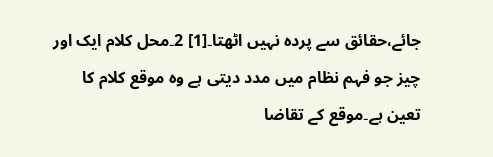جائے،حقائق سے پردہ نہیں اٹھتا۔[1] 2۔محل کلام ایک اور چیز جو فہم نظام میں مدد دیتی ہے وہ موقع کلام کا تعین ہے۔موقع کے تقاضا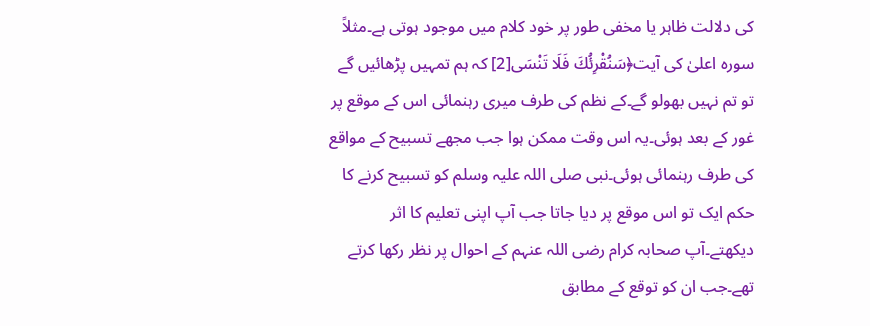کی دلالت ظاہر یا مخفی طور پر خود کلام میں موجود ہوتی ہے۔مثلاً سورہ اعلیٰ کی آیت﴿سَنُقْرِئُكَ فَلَا تَنْسَى[2] کہ ہم تمہیں پڑھائیں گے تو تم نہیں بھولو گے۔کے نظم کی طرف میری رہنمائی اس کے موقع پر غور کے بعد ہوئی۔یہ اس وقت ممکن ہوا جب مجھے تسبیح کے مواقع کی طرف رہنمائی ہوئی۔نبی صلی اللہ علیہ وسلم کو تسبیح کرنے کا حکم ایک تو اس موقع پر دیا جاتا جب آپ اپنی تعلیم کا اثر دیکھتے۔آپ صحابہ کرام رضی اللہ عنہم کے احوال پر نظر رکھا کرتے تھے۔جب ان کو توقع کے مطابق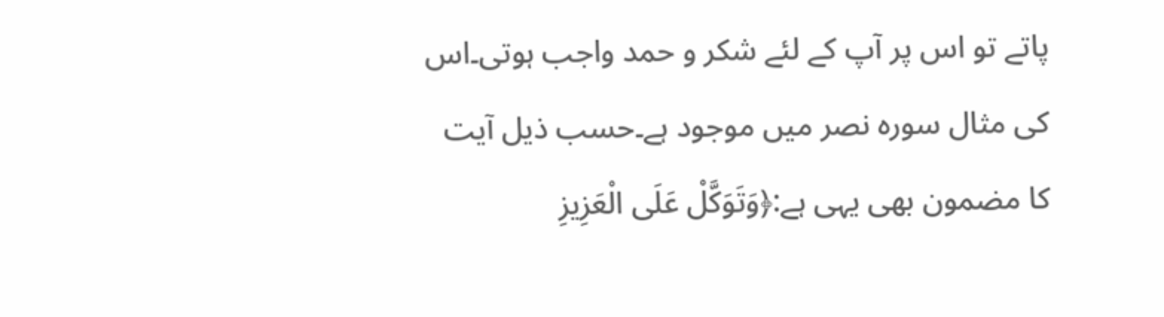پاتے تو اس پر آپ کے لئے شکر و حمد واجب ہوتی۔اس کی مثال سورہ نصر میں موجود ہے۔حسب ذیل آیت کا مضمون بھی یہی ہے:﴿وَتَوَكَّلْ عَلَى الْعَزِيزِ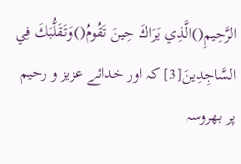الرَّحِيمِ()الَّذِي يَرَاكَ حِينَ تَقُومُ()وَتَقَلُّبَكَ فِي السَّاجِدِينَ[3] کہ اور خدائے عزیز و رحیم پر بھروسہ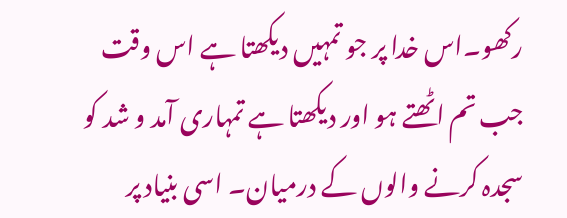رکھو۔اس خدا پر جو تمہیں دیکھتا ہے اس وقت جب تم اٹھتے ہو اور دیکھتا ہے تمہاری آمد و شد کو سجدہ کرنے والوں کے درمیان۔ اسی بنیاد پر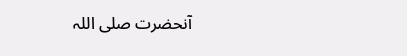آنحضرت صلی اللہ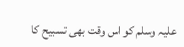علیہ وسلم کو اس وقت بھی تسبیح کا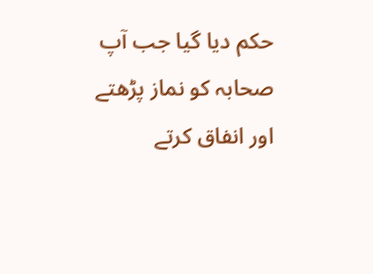حکم دیا گیا جب آپ صحابہ کو نماز پڑھتے اور انفاق کرتے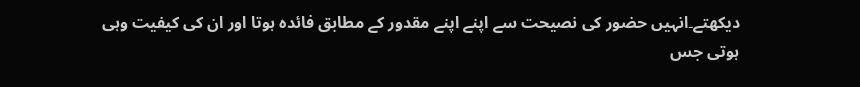دیکھتے۔انہیں حضور کی نصیحت سے اپنے اپنے مقدور کے مطابق فائدہ ہوتا اور ان کی کیفیت وہی ہوتی جس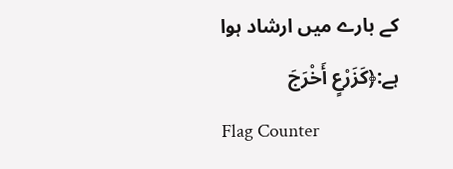کے بارے میں ارشاد ہوا ہے:﴿كَزَرْعٍ أَخْرَجَ
Flag Counter